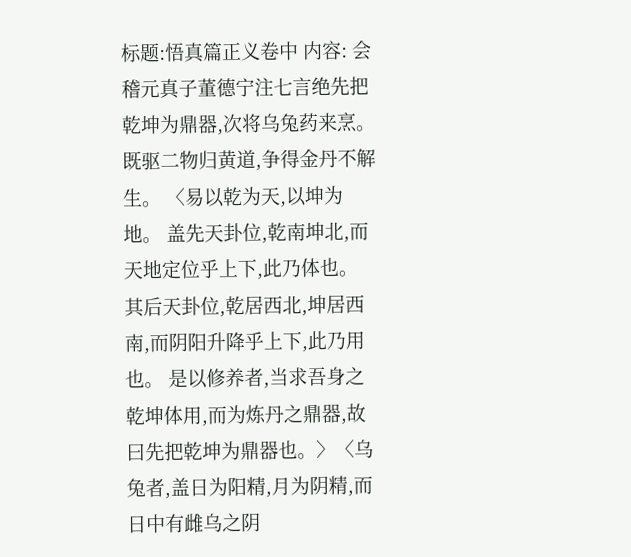标题:悟真篇正义卷中 内容: 会稽元真子董德宁注七言绝先把乾坤为鼎器,次将乌兔药来烹。 既驱二物归黄道,争得金丹不解生。 〈易以乾为天,以坤为地。 盖先天卦位,乾南坤北,而天地定位乎上下,此乃体也。 其后天卦位,乾居西北,坤居西南,而阴阳升降乎上下,此乃用也。 是以修养者,当求吾身之乾坤体用,而为炼丹之鼎器,故曰先把乾坤为鼎器也。〉〈乌兔者,盖日为阳精,月为阴精,而日中有雌乌之阴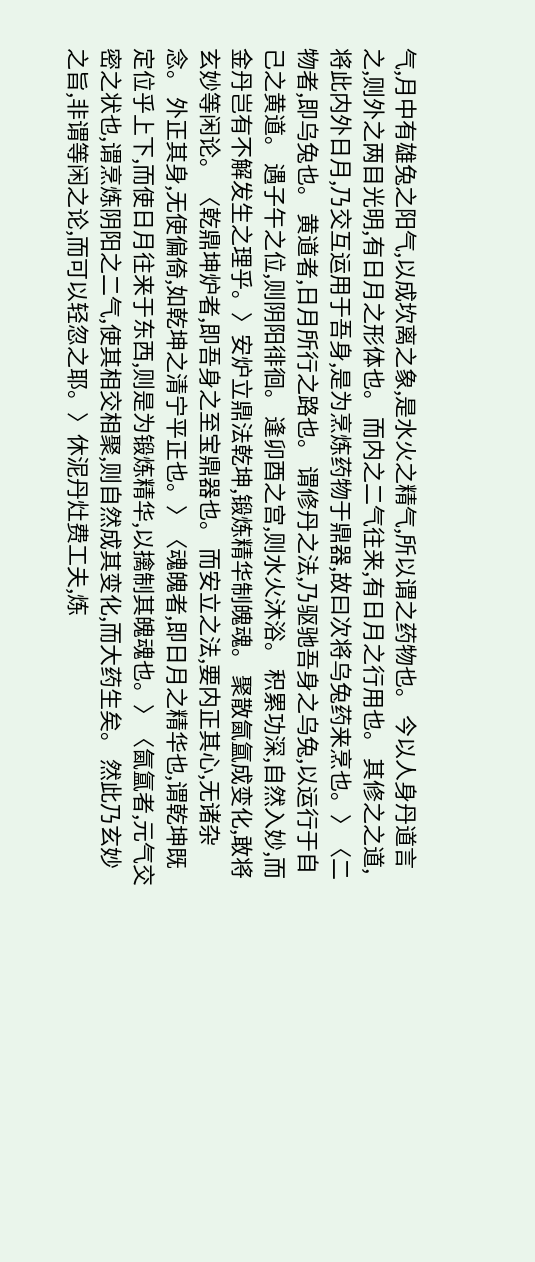气,月中有雄兔之阳气,以成坎离之象,是水火之精气,所以谓之药物也。 今以人身丹道言之,则外之两目光明,有日月之形体也。 而内之二气往来,有日月之行用也。 其修之之道,将此内外日月,乃交互运用于吾身,是为烹炼药物于鼎器,故曰次将乌兔药来烹也。〉〈二物者,即乌兔也。 黄道者,日月所行之路也。 谓修丹之法,乃驱驰吾身之乌兔,以运行于自己之黄道。 遇子午之位,则阴阳徘徊。 逢卯酉之宫,则水火沐浴。 积累功深,自然入妙,而金丹岂有不解发生之理乎。〉安炉立鼎法乾坤,锻炼精华制魄魂。 聚散氤氲成变化,敢将玄妙等闲论。 〈乾鼎坤炉者,即吾身之至宝鼎器也。 而安立之法,要内正其心,无诸杂念。 外正其身,无使偏倚,如乾坤之清宁平正也。〉〈魂魄者,即日月之精华也,谓乾坤既定位乎上下,而使日月往来于东西,则是为锻炼精华,以擒制其魄魂也。〉〈氤氲者,元气交密之状也,谓烹炼阴阳之二气,使其相交相聚,则自然成其变化,而大药生矣。 然此乃玄妙之旨,非谓等闲之论,而可以轻忽之耶。〉休泥丹灶费工夫,炼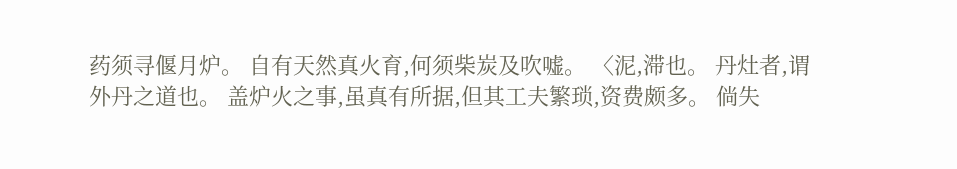药须寻偃月炉。 自有天然真火育,何须柴炭及吹嘘。 〈泥,滞也。 丹灶者,谓外丹之道也。 盖炉火之事,虽真有所据,但其工夫繁琐,资费颇多。 倘失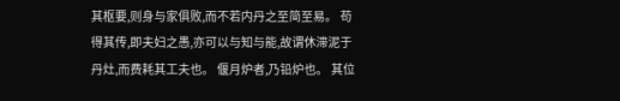其枢要,则身与家俱败,而不若内丹之至简至易。 苟得其传,即夫妇之愚,亦可以与知与能,故谓休滞泥于丹灶,而费耗其工夫也。 偃月炉者,乃铅炉也。 其位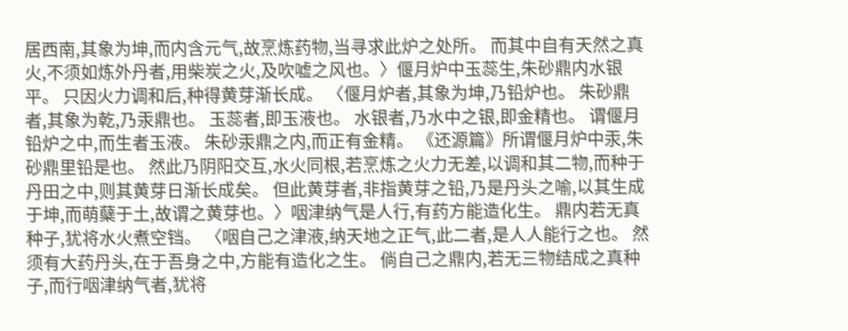居西南,其象为坤,而内含元气,故烹炼药物,当寻求此炉之处所。 而其中自有天然之真火,不须如炼外丹者,用柴炭之火,及吹嘘之风也。〉偃月炉中玉蕊生,朱砂鼎内水银平。 只因火力调和后,种得黄芽渐长成。 〈偃月炉者,其象为坤,乃铅炉也。 朱砂鼎者,其象为乾,乃汞鼎也。 玉蕊者,即玉液也。 水银者,乃水中之银,即金精也。 谓偃月铅炉之中,而生者玉液。 朱砂汞鼎之内,而正有金精。 《还源篇》所谓偃月炉中汞,朱砂鼎里铅是也。 然此乃阴阳交互,水火同根,若烹炼之火力无差,以调和其二物,而种于丹田之中,则其黄芽日渐长成矣。 但此黄芽者,非指黄芽之铅,乃是丹头之喻,以其生成于坤,而萌蘖于土,故谓之黄芽也。〉咽津纳气是人行,有药方能造化生。 鼎内若无真种子,犹将水火煮空铛。 〈咽自己之津液,纳天地之正气,此二者,是人人能行之也。 然须有大药丹头,在于吾身之中,方能有造化之生。 倘自己之鼎内,若无三物结成之真种子,而行咽津纳气者,犹将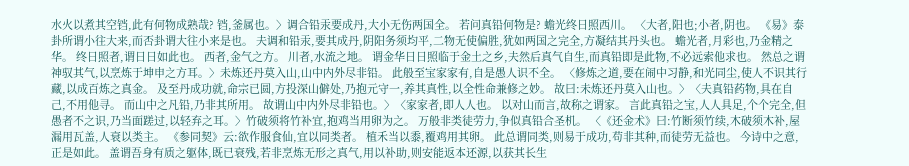水火以煮其空铛,此有何物成熟哉? 铛,釜属也。〉调合铅汞要成丹,大小无伤两国全。 若问真铅何物是? 蟾光终日照西川。 〈大者,阳也;小者,阴也。 《易》泰卦所谓小往大来,而否卦谓大往小来是也。 夫调和铅汞,要其成丹,阴阳务须均平,二物无使偏胜,犹如两国之完全,方凝结其丹头也。 蟾光者,月彩也,乃金精之华。 终日照者,谓日日如此也。 西者,金气之方。 川者,水流之地。 谓金华日日照临于金土之乡,夫然后真气自生,而真铅即是此物,不必远索他求也。 然总之谓神驭其气,以烹炼于坤申之方耳。〉未炼还丹莫入山,山中内外尽非铅。 此般至宝家家有,自是愚人识不全。 〈修炼之道,要在闹中习静,和光同尘,使人不识其行藏,以成百炼之真金。 及至丹成功就,命宗已圆,方投深山僻处,乃抱元守一,养其真性,以全性命兼修之妙。 故曰:未炼还丹莫入山也。〉〈夫真铅药物,具在自己,不用他寻。 而山中之凡铅,乃非其所用。 故谓山中内外尽非铅也。〉〈家家者,即人人也。 以对山而言,故称之谓家。 言此真铅之宝,人人具足,个个完全,但愚者不之识,乃当面蹉过,以轻弃之耳。〉竹破须将竹补宜,抱鸡当用卵为之。 万般非类徒劳力,争似真铅合圣机。 〈《还金术》曰:竹断须竹续,木破须木补,屋漏用瓦盖,人衰以类主。 《参同契》云:欲作服食仙,宜以同类者。 植禾当以黍,覆鸡用其卵。 此总谓同类,则易于成功,苟非其种,而徒劳无益也。 今诗中之意,正是如此。 盖谓吾身有质之躯体,既已衰残,若非烹炼无形之真气,用以补助,则安能返本还源,以获其长生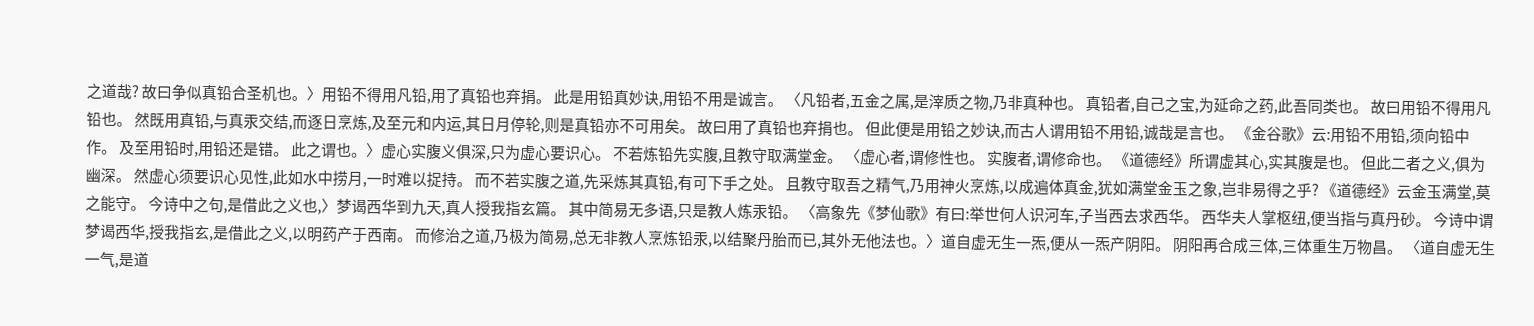之道哉? 故曰争似真铅合圣机也。〉用铅不得用凡铅,用了真铅也弃捐。 此是用铅真妙诀,用铅不用是诚言。 〈凡铅者,五金之属,是滓质之物,乃非真种也。 真铅者,自己之宝,为延命之药,此吾同类也。 故曰用铅不得用凡铅也。 然既用真铅,与真汞交结,而逐日烹炼,及至元和内运,其日月停轮,则是真铅亦不可用矣。 故曰用了真铅也弃捐也。 但此便是用铅之妙诀,而古人谓用铅不用铅,诚哉是言也。 《金谷歌》云:用铅不用铅,须向铅中作。 及至用铅时,用铅还是错。 此之谓也。〉虚心实腹义俱深,只为虚心要识心。 不若炼铅先实腹,且教守取满堂金。 〈虚心者,谓修性也。 实腹者,谓修命也。 《道德经》所谓虚其心,实其腹是也。 但此二者之义,俱为幽深。 然虚心须要识心见性,此如水中捞月,一时难以捉持。 而不若实腹之道,先采炼其真铅,有可下手之处。 且教守取吾之精气,乃用神火烹炼,以成遍体真金,犹如满堂金玉之象,岂非易得之乎? 《道德经》云金玉满堂,莫之能守。 今诗中之句,是借此之义也,〉梦谒西华到九天,真人授我指玄篇。 其中简易无多语,只是教人炼汞铅。 〈高象先《梦仙歌》有曰:举世何人识河车,子当西去求西华。 西华夫人掌枢纽,便当指与真丹砂。 今诗中谓梦谒西华,授我指玄,是借此之义,以明药产于西南。 而修治之道,乃极为简易,总无非教人烹炼铅汞,以结聚丹胎而已,其外无他法也。〉道自虚无生一炁,便从一炁产阴阳。 阴阳再合成三体,三体重生万物昌。 〈道自虚无生一气,是道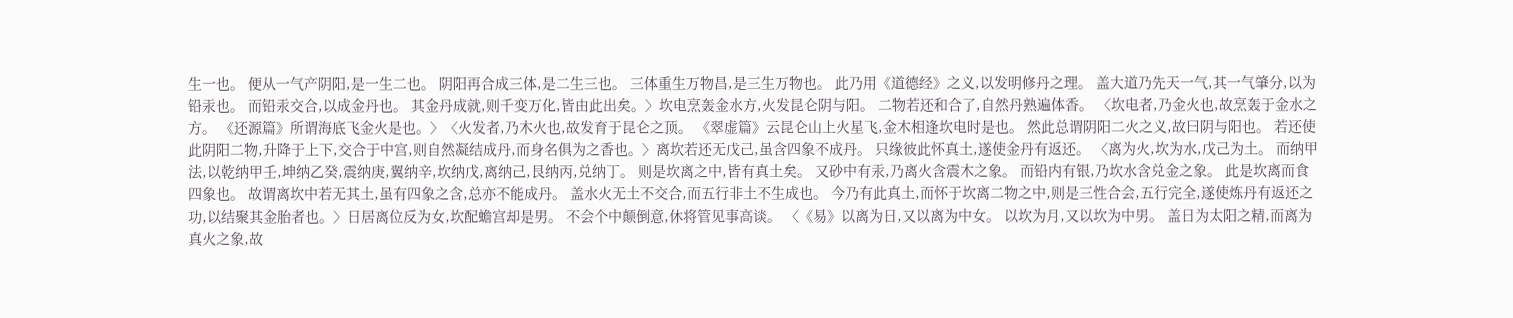生一也。 便从一气产阴阳,是一生二也。 阴阳再合成三体,是二生三也。 三体重生万物昌,是三生万物也。 此乃用《道德经》之义,以发明修丹之理。 盖大道乃先天一气,其一气肇分,以为铅汞也。 而铅汞交合,以成金丹也。 其金丹成就,则千变万化,皆由此出矣。〉坎电烹轰金水方,火发昆仑阴与阳。 二物若还和合了,自然丹熟遍体香。 〈坎电者,乃金火也,故烹轰于金水之方。 《还源篇》所谓海底飞金火是也。〉〈火发者,乃木火也,故发育于昆仑之顶。 《翠虚篇》云昆仑山上火星飞,金木相逢坎电时是也。 然此总谓阴阳二火之义,故曰阴与阳也。 若还使此阴阳二物,升降于上下,交合于中宫,则自然凝结成丹,而身名俱为之香也。〉离坎若还无戊己,虽含四象不成丹。 只缘彼此怀真土,遂使金丹有返还。 〈离为火,坎为水,戊己为土。 而纳甲法,以乾纳甲壬,坤纳乙癸,震纳庚,翼纳辛,坎纳戊,离纳己,艮纳丙,兑纳丁。 则是坎离之中,皆有真土矣。 又砂中有汞,乃离火含震木之象。 而铅内有银,乃坎水含兑金之象。 此是坎离而食四象也。 故谓离坎中若无其土,虽有四象之含,总亦不能成丹。 盖水火无土不交合,而五行非土不生成也。 今乃有此真土,而怀于坎离二物之中,则是三性合会,五行完全,遂使炼丹有返还之功,以结聚其金胎者也。〉日居离位反为女,坎配蟾宫却是男。 不会个中颠倒意,休将管见事高谈。 〈《易》以离为日,又以离为中女。 以坎为月,又以坎为中男。 盖日为太阳之精,而离为真火之象,故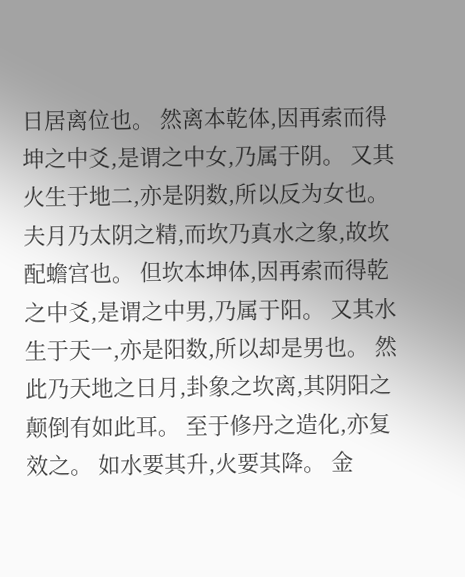日居离位也。 然离本乾体,因再索而得坤之中爻,是谓之中女,乃属于阴。 又其火生于地二,亦是阴数,所以反为女也。 夫月乃太阴之精,而坎乃真水之象,故坎配蟾宫也。 但坎本坤体,因再索而得乾之中爻,是谓之中男,乃属于阳。 又其水生于天一,亦是阳数,所以却是男也。 然此乃天地之日月,卦象之坎离,其阴阳之颠倒有如此耳。 至于修丹之造化,亦复效之。 如水要其升,火要其降。 金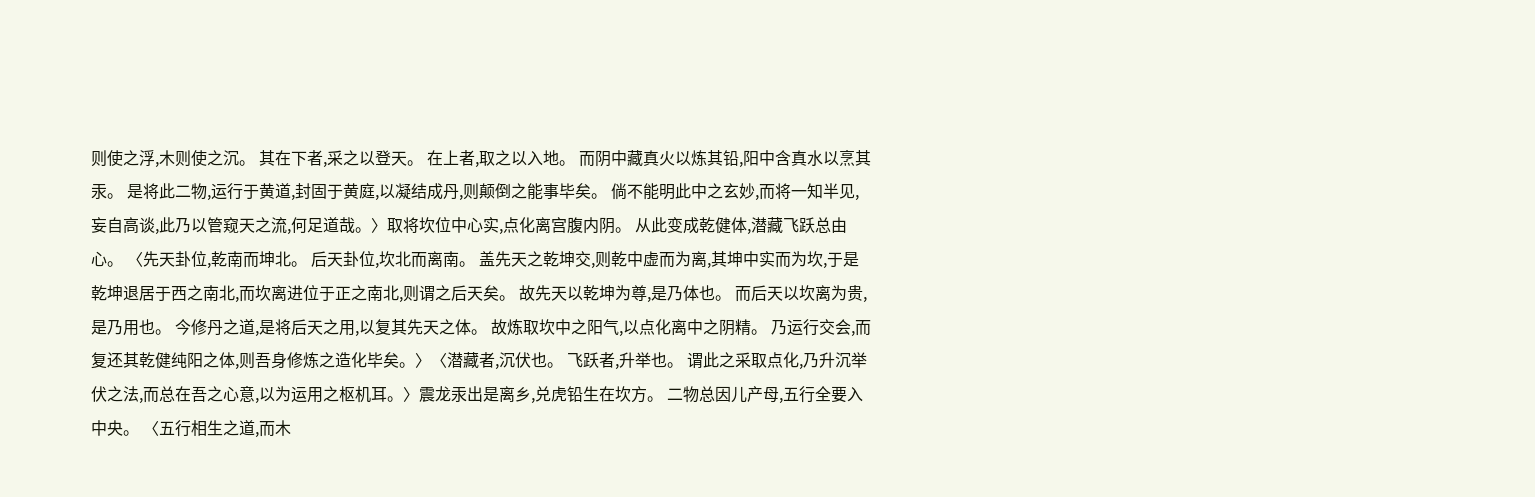则使之浮,木则使之沉。 其在下者,采之以登天。 在上者,取之以入地。 而阴中藏真火以炼其铅,阳中含真水以烹其汞。 是将此二物,运行于黄道,封固于黄庭,以凝结成丹,则颠倒之能事毕矣。 倘不能明此中之玄妙,而将一知半见,妄自高谈,此乃以管窥天之流,何足道哉。〉取将坎位中心实,点化离宫腹内阴。 从此变成乾健体,潜藏飞跃总由心。 〈先天卦位,乾南而坤北。 后天卦位,坎北而离南。 盖先天之乾坤交,则乾中虚而为离,其坤中实而为坎,于是乾坤退居于西之南北,而坎离进位于正之南北,则谓之后天矣。 故先天以乾坤为尊,是乃体也。 而后天以坎离为贵,是乃用也。 今修丹之道,是将后天之用,以复其先天之体。 故炼取坎中之阳气,以点化离中之阴精。 乃运行交会,而复还其乾健纯阳之体,则吾身修炼之造化毕矣。〉〈潜藏者,沉伏也。 飞跃者,升举也。 谓此之采取点化,乃升沉举伏之法,而总在吾之心意,以为运用之枢机耳。〉震龙汞出是离乡,兑虎铅生在坎方。 二物总因儿产母,五行全要入中央。 〈五行相生之道,而木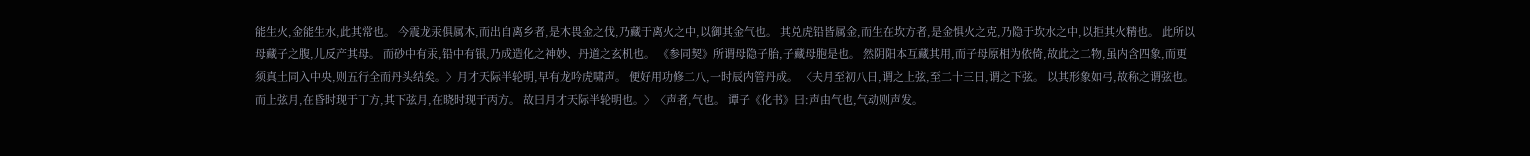能生火,金能生水,此其常也。 今震龙汞俱属木,而出自离乡者,是木畏金之伐,乃藏于离火之中,以御其金气也。 其兑虎铅皆属金,而生在坎方者,是金惧火之克,乃隐于坎水之中,以拒其火精也。 此所以母藏子之腹,儿反产其母。 而砂中有汞,铅中有银,乃成造化之神妙、丹道之玄机也。 《参同契》所谓母隐子胎,子藏母胞是也。 然阴阳本互藏其用,而子母原相为依倚,故此之二物,虽内含四象,而更须真土同入中央,则五行全而丹头结矣。〉月才天际半轮明,早有龙吟虎啸声。 便好用功修二八,一时辰内管丹成。 〈夫月至初八日,谓之上弦,至二十三日,谓之下弦。 以其形象如弓,故称之谓弦也。 而上弦月,在昏时现于丁方,其下弦月,在晓时现于丙方。 故曰月才天际半轮明也。〉〈声者,气也。 谭子《化书》曰:声由气也,气动则声发。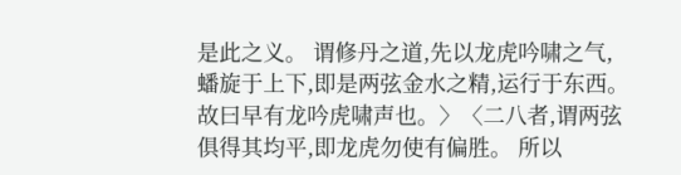是此之义。 谓修丹之道,先以龙虎吟啸之气,蟠旋于上下,即是两弦金水之精,运行于东西。 故曰早有龙吟虎啸声也。〉〈二八者,谓两弦俱得其均平,即龙虎勿使有偏胜。 所以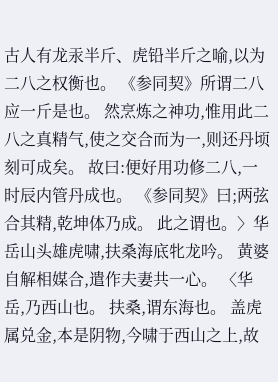古人有龙汞半斤、虎铅半斤之喻,以为二八之权衡也。 《参同契》所谓二八应一斤是也。 然烹炼之神功,惟用此二八之真精气,使之交合而为一,则还丹顷刻可成矣。 故曰:便好用功修二八,一时辰内管丹成也。 《参同契》曰;两弦合其精,乾坤体乃成。 此之谓也。〉华岳山头雄虎啸,扶桑海底牝龙吟。 黄婆自解相媒合,遣作夫妻共一心。 〈华岳,乃西山也。 扶桑,谓东海也。 盖虎属兑金,本是阴物,今啸于西山之上,故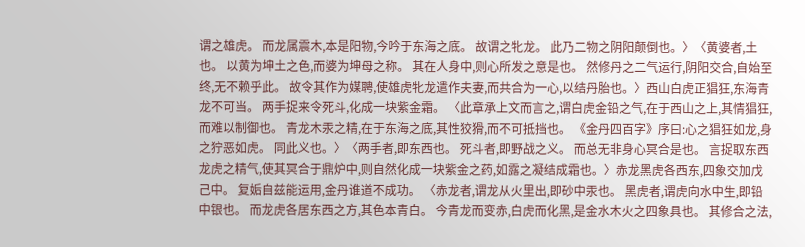谓之雄虎。 而龙属震木,本是阳物,今吟于东海之底。 故谓之牝龙。 此乃二物之阴阳颠倒也。〉〈黄婆者,土也。 以黄为坤土之色,而婆为坤母之称。 其在人身中,则心所发之意是也。 然修丹之二气运行,阴阳交合,自始至终,无不赖乎此。 故令其作为媒聘,使雄虎牝龙遣作夫妻,而共合为一心,以结丹胎也。〉西山白虎正猖狂,东海青龙不可当。 两手捉来令死斗,化成一块紫金霜。 〈此章承上文而言之,谓白虎金铅之气,在于西山之上,其情猖狂,而难以制御也。 青龙木汞之精,在于东海之底,其性狡猾,而不可抵挡也。 《金丹四百字》序曰:心之猖狂如龙,身之狞恶如虎。 同此义也。〉〈两手者,即东西也。 死斗者,即野战之义。 而总无非身心冥合是也。 言捉取东西龙虎之精气,使其冥合于鼎炉中,则自然化成一块紫金之药,如露之凝结成霜也。〉赤龙黑虎各西东,四象交加戊己中。 复姤自兹能运用,金丹谁道不成功。 〈赤龙者,谓龙从火里出,即砂中汞也。 黑虎者,谓虎向水中生,即铅中银也。 而龙虎各居东西之方,其色本青白。 今青龙而变赤,白虎而化黑,是金水木火之四象具也。 其修合之法,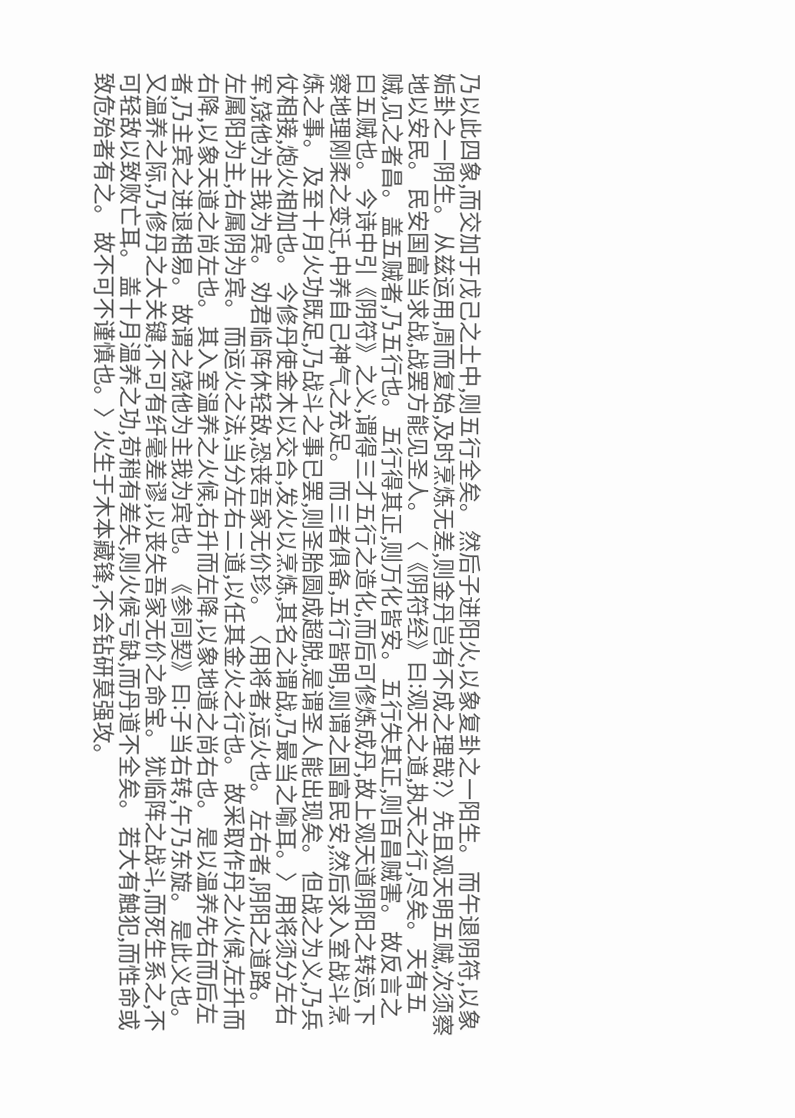乃以此四象,而交加于戊己之土中,则五行全矣。 然后子进阳火,以象复卦之一阳生。 而午退阴符,以象姤卦之一阴生。 从兹运用,周而复始,及时烹炼无差,则金丹岂有不成之理哉?〉先且观天明五贼,次须察地以安民。 民安国富当求战,战罢方能见圣人。 〈《阴符经》曰:观天之道,执天之行,尽矣。 天有五贼,见之者昌。 盖五贼者,乃五行也。 五行得其正,则万化皆安。 五行失其正,则百昌贼害。 故反言之曰五贼也。 今诗中引《阴符》之义,谓得三才五行之造化,而后可修炼成丹,故上观天道阴阳之转运,下察地理刚柔之变迁,中养自己神气之充足。 而三者俱备,五行皆明,则谓之国富民安,然后求入室战斗烹炼之事。 及至十月火功既足,乃战斗之事已罢,则圣胎圆成超脱,是谓圣人能出现矣。 但战之为义,乃兵仗相接,炮火相加也。 今修丹使金木以交合,发火以烹炼,其名之谓战,乃最当之喻耳。〉用将须分左右军,饶他为主我为宾。 劝君临阵休轻敌,恐丧吾家无价珍。 〈用将者,运火也。 左右者,阴阳之道路。 左属阳为主,右属阴为宾。 而运火之法,当分左右二道,以任其金火之行也。 故采取作丹之火候,左升而右降,以象天道之尚左也。 其入室温养之火候,右升而左降,以象地道之尚右也。 是以温养先右而后左者,乃主宾之进退相易。 故谓之饶他为主我为宾也。 《参同契》曰:子当右转,午乃东旋。 是此义也。 又温养之际,乃修丹之大关键,不可有纤毫差谬,以丧失吾家无价之命宝。 犹临阵之战斗,而死生系之,不可轻敌以致败亡耳。 盖十月温养之功,苟稍有差失,则火候亏缺,而丹道不全矣。 若大有触犯,而性命或致危殆者有之。 故不可不谨慎也。〉火生于木本藏锋,不会钻研莫强攻。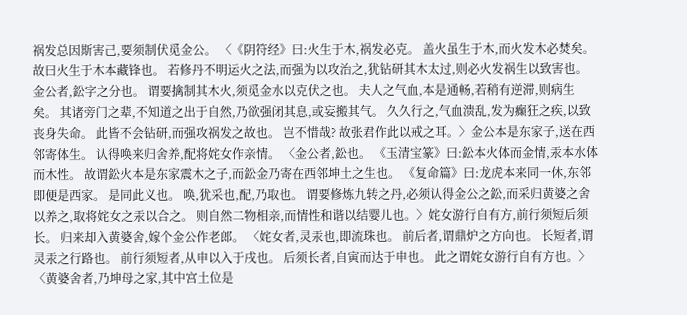祸发总因斯害己,要须制伏觅金公。 〈《阴符经》曰:火生于木,祸发必克。 盖火虽生于木,而火发木必焚矣。 故曰火生于木本藏锋也。 若修丹不明运火之法,而强为以攻治之,犹钻研其木太过,则必火发祸生以致害也。 金公者,鈆字之分也。 谓要擒制其木火,须觅金水以克伏之也。 夫人之气血,本是通畅,若稍有逆滞,则病生矣。 其诸旁门之辈,不知道之出于自然,乃欲强闭其息,或妄搬其气。 久久行之,气血溃乱,发为癫狂之疾,以致丧身失命。 此皆不会钻研,而强攻祸发之故也。 岂不惜哉? 故张君作此以戒之耳。〉金公本是东家子,送在西邻寄体生。 认得唤来归舍养,配将姹女作亲情。 〈金公者,鈆也。 《玉清宝篆》曰:鈆本火体而金情,汞本水体而木性。 故谓鈆火本是东家震木之子,而鈆金乃寄在西邻坤土之生也。 《复命篇》曰:龙虎本来同一休,东邻即便是西家。 是同此义也。 唤,犹采也,配,乃取也。 谓要修炼九转之丹,必须认得金公之鈆,而采归黄婆之舍以养之,取将姹女之汞以合之。 则自然二物相亲,而情性和谐以结婴儿也。〉姹女游行自有方,前行须短后须长。 归来却入黄婆舍,嫁个金公作老郎。 〈姹女者,灵汞也,即流珠也。 前后者,谓鼎炉之方向也。 长短者,谓灵汞之行路也。 前行须短者,从申以入于戌也。 后须长者,自寅而达于申也。 此之谓姹女游行自有方也。〉〈黄婆舍者,乃坤母之家,其中宫土位是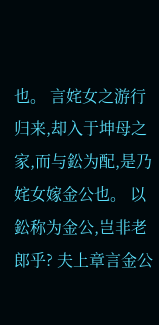也。 言姹女之游行归来,却入于坤母之家,而与鈆为配,是乃姹女嫁金公也。 以鈆称为金公,岂非老郎乎? 夫上章言金公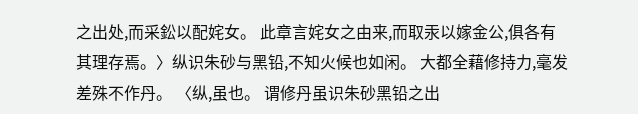之出处,而采鈆以配姹女。 此章言姹女之由来,而取汞以嫁金公,俱各有其理存焉。〉纵识朱砂与黑铅,不知火候也如闲。 大都全藉修持力,毫发差殊不作丹。 〈纵,虽也。 谓修丹虽识朱砂黑铅之出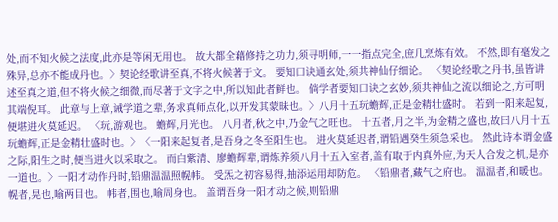处,而不知火候之法度,此亦是等闲无用也。 故大都全藉修持之功力,须寻明师,一一指点完全,庶几烹炼有效。 不然,即有毫发之殊异,总亦不能成丹也。〉契论经歌讲至真,不将火候著于文。 要知口诀通玄处,须共神仙仔细论。 〈契论经歌之丹书,虽皆讲述至真之道,但不将火候之细微,而尽著于文字之中,所以知此者鲜也。 倘学者要知口诀之玄妙,须共神仙之流以细论之,方可明其端倪耳。 此章与上章,诫学道之辈,务求真师点化,以开发其蒙昧也。〉八月十五玩蟾辉,正是金精壮盛时。 若到一阳来起复,便堪进火莫延迟。 〈玩,游观也。 蟾辉,月光也。 八月者,秋之中,乃金气之旺也。 十五者,月之半,为金精之盛也,故曰八月十五玩蟾辉,正是金精壮盛时也。〉〈一阳来起复者,是吾身之冬至阳生也。 进火莫延迟者,谓铅遇癸生须急采也。 然此诗本谓金盛之际,阳生之时,便当进火以采取之。 而白紫清、廖蟾辉辈,谓炼养须八月十五入室者,盖有取于内真外应,为天人合发之机,是亦一道也。〉一阳才动作丹时,铅鼎温温照幌帏。 受炁之初容易得,抽添运用却防危。 〈铅鼎者,藏气之府也。 温温者,和暖也。 幌者,晃也,喻两目也。 帏者,围也,喻周身也。 盖谓吾身一阳才动之候,则铅鼎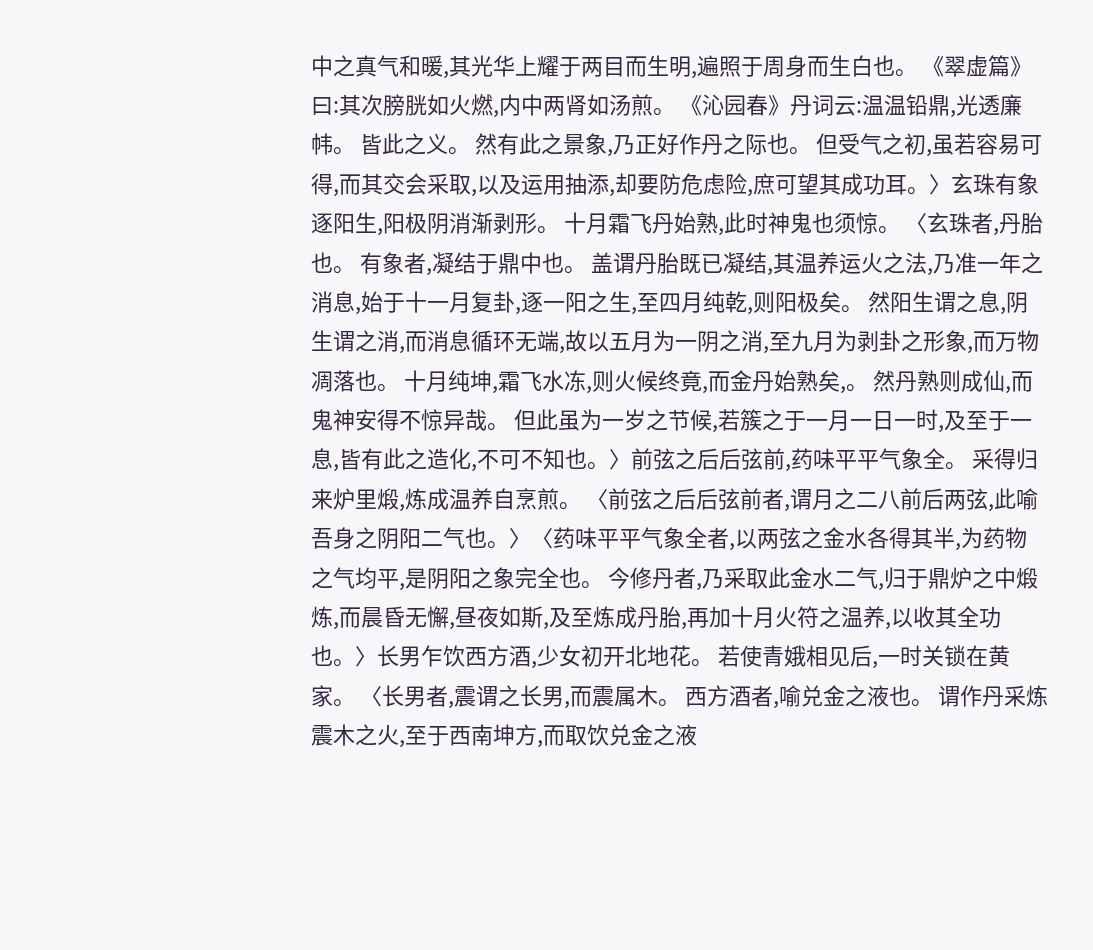中之真气和暖,其光华上耀于两目而生明,遍照于周身而生白也。 《翠虚篇》曰:其次膀胱如火燃,内中两肾如汤煎。 《沁园春》丹词云:温温铅鼎,光透廉帏。 皆此之义。 然有此之景象,乃正好作丹之际也。 但受气之初,虽若容易可得,而其交会采取,以及运用抽添,却要防危虑险,庶可望其成功耳。〉玄珠有象逐阳生,阳极阴消渐剥形。 十月霜飞丹始熟,此时神鬼也须惊。 〈玄珠者,丹胎也。 有象者,凝结于鼎中也。 盖谓丹胎既已凝结,其温养运火之法,乃准一年之消息,始于十一月复卦,逐一阳之生,至四月纯乾,则阳极矣。 然阳生谓之息,阴生谓之消,而消息循环无端,故以五月为一阴之消,至九月为剥卦之形象,而万物凋落也。 十月纯坤,霜飞水冻,则火候终竟,而金丹始熟矣,。 然丹熟则成仙,而鬼神安得不惊异哉。 但此虽为一岁之节候,若簇之于一月一日一时,及至于一息,皆有此之造化,不可不知也。〉前弦之后后弦前,药味平平气象全。 采得归来炉里煅,炼成温养自烹煎。 〈前弦之后后弦前者,谓月之二八前后两弦,此喻吾身之阴阳二气也。〉〈药味平平气象全者,以两弦之金水各得其半,为药物之气均平,是阴阳之象完全也。 今修丹者,乃采取此金水二气,归于鼎炉之中煅炼,而晨昏无懈,昼夜如斯,及至炼成丹胎,再加十月火符之温养,以收其全功也。〉长男乍饮西方酒,少女初开北地花。 若使青娥相见后,一时关锁在黄家。 〈长男者,震谓之长男,而震属木。 西方酒者,喻兑金之液也。 谓作丹采炼震木之火,至于西南坤方,而取饮兑金之液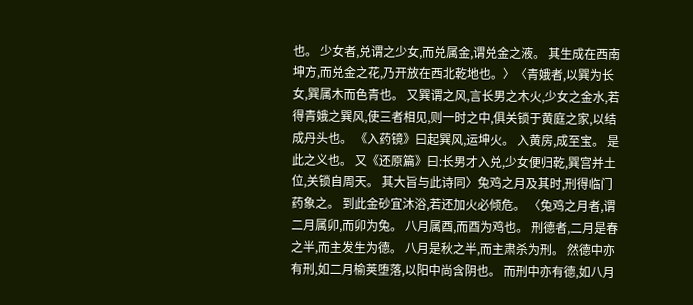也。 少女者,兑谓之少女,而兑属金,谓兑金之液。 其生成在西南坤方,而兑金之花,乃开放在西北乾地也。〉〈青娥者,以巽为长女,巽属木而色青也。 又巽谓之风,言长男之木火,少女之金水,若得青娥之巽风,使三者相见,则一时之中,俱关锁于黄庭之家,以结成丹头也。 《入药镜》曰起巽风,运坤火。 入黄房,成至宝。 是此之义也。 又《还原篇》曰:长男才入兑,少女便归乾,巽宫并土位,关锁自周天。 其大旨与此诗同〉兔鸡之月及其时,刑得临门药象之。 到此金砂宜沐浴,若还加火必倾危。 〈兔鸡之月者,谓二月属卯,而卯为兔。 八月属酉,而酉为鸡也。 刑德者,二月是春之半,而主发生为德。 八月是秋之半,而主肃杀为刑。 然德中亦有刑,如二月榆荚堕落,以阳中尚含阴也。 而刑中亦有德,如八月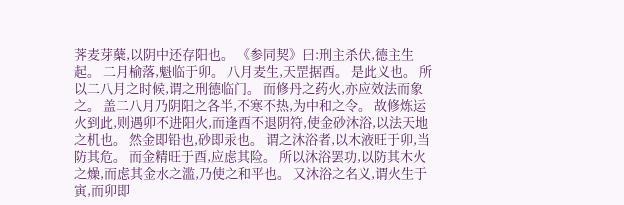荠麦芽蘖,以阴中还存阳也。 《参同契》曰:刑主杀伏,德主生起。 二月榆落,魁临于卯。 八月麦生,天罡据酉。 是此义也。 所以二八月之时候,谓之刑德临门。 而修丹之药火,亦应效法而象之。 盖二八月乃阴阳之各半,不寒不热,为中和之令。 故修炼运火到此,则遇卯不进阳火,而逢酉不退阴符,使金砂沐浴,以法天地之机也。 然金即铅也,砂即汞也。 谓之沐浴者,以木液旺于卯,当防其危。 而金精旺于酉,应虑其险。 所以沐浴罢功,以防其木火之燥,而虑其金水之滥,乃使之和平也。 又沐浴之名义,谓火生于寅,而卯即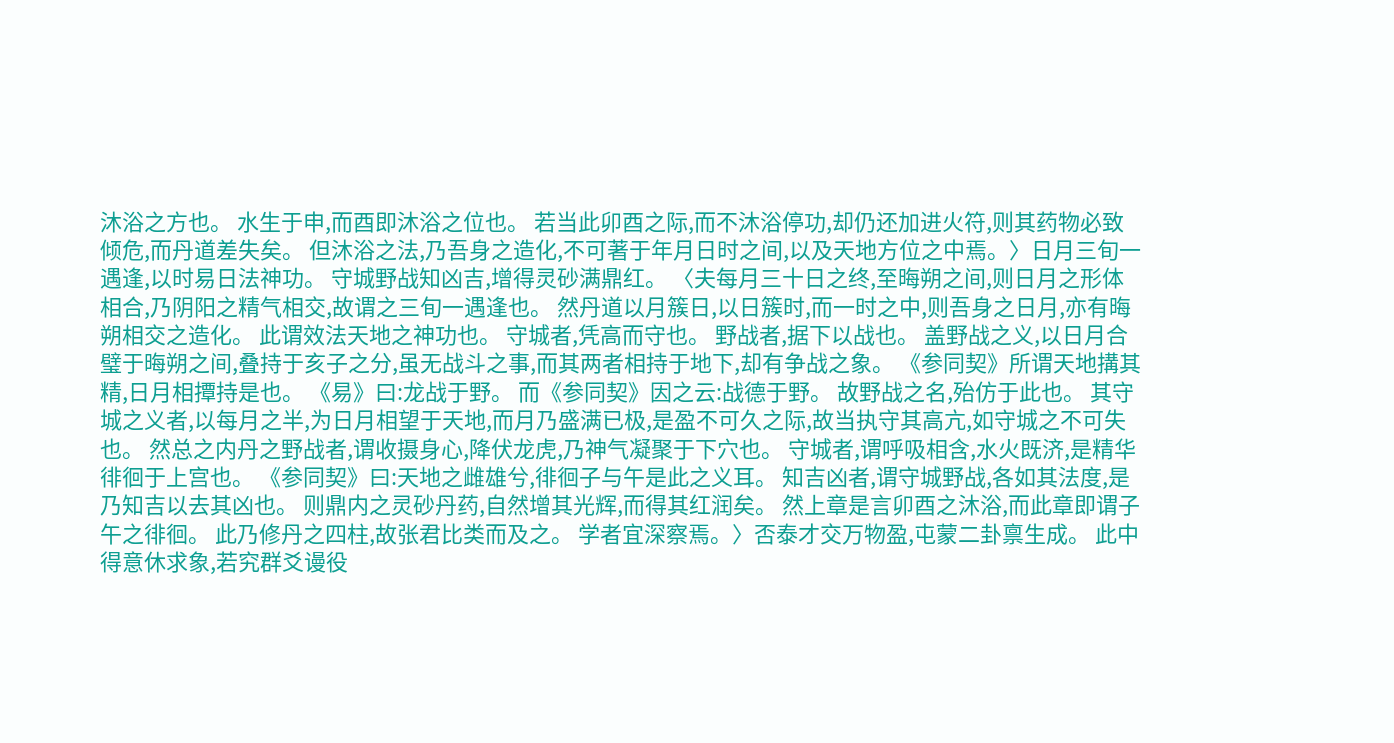沐浴之方也。 水生于申,而酉即沐浴之位也。 若当此卯酉之际,而不沐浴停功,却仍还加进火符,则其药物必致倾危,而丹道差失矣。 但沐浴之法,乃吾身之造化,不可著于年月日时之间,以及天地方位之中焉。〉日月三旬一遇逢,以时易日法神功。 守城野战知凶吉,增得灵砂满鼎红。 〈夫每月三十日之终,至晦朔之间,则日月之形体相合,乃阴阳之精气相交,故谓之三旬一遇逢也。 然丹道以月簇日,以日簇时,而一时之中,则吾身之日月,亦有晦朔相交之造化。 此谓效法天地之神功也。 守城者,凭高而守也。 野战者,据下以战也。 盖野战之义,以日月合璧于晦朔之间,叠持于亥子之分,虽无战斗之事,而其两者相持于地下,却有争战之象。 《参同契》所谓天地搆其精,日月相撢持是也。 《易》曰:龙战于野。 而《参同契》因之云:战德于野。 故野战之名,殆仿于此也。 其守城之义者,以每月之半,为日月相望于天地,而月乃盛满已极,是盈不可久之际,故当执守其高亢,如守城之不可失也。 然总之内丹之野战者,谓收摄身心,降伏龙虎,乃神气凝聚于下穴也。 守城者,谓呼吸相含,水火既济,是精华徘徊于上宫也。 《参同契》曰:天地之雌雄兮,徘徊子与午是此之义耳。 知吉凶者,谓守城野战,各如其法度,是乃知吉以去其凶也。 则鼎内之灵砂丹药,自然增其光辉,而得其红润矣。 然上章是言卯酉之沐浴,而此章即谓子午之徘徊。 此乃修丹之四柱,故张君比类而及之。 学者宜深察焉。〉否泰才交万物盈,屯蒙二卦禀生成。 此中得意休求象,若究群爻谩役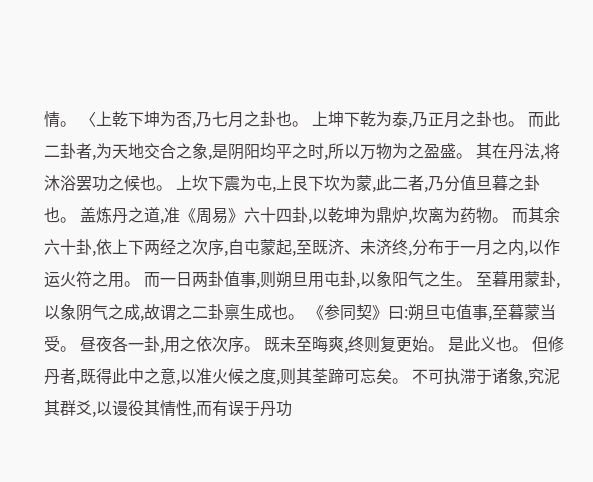情。 〈上乾下坤为否,乃七月之卦也。 上坤下乾为泰,乃正月之卦也。 而此二卦者,为天地交合之象,是阴阳均平之时,所以万物为之盈盛。 其在丹法,将沐浴罢功之候也。 上坎下震为屯,上艮下坎为蒙,此二者,乃分值旦暮之卦也。 盖炼丹之道,准《周易》六十四卦,以乾坤为鼎炉,坎离为药物。 而其余六十卦,依上下两经之次序,自屯蒙起,至既济、未济终,分布于一月之内,以作运火符之用。 而一日两卦值事,则朔旦用屯卦,以象阳气之生。 至暮用蒙卦,以象阴气之成,故谓之二卦禀生成也。 《参同契》曰:朔旦屯值事,至暮蒙当受。 昼夜各一卦,用之依次序。 既未至晦爽,终则复更始。 是此义也。 但修丹者,既得此中之意,以准火候之度,则其荃蹄可忘矣。 不可执滞于诸象,究泥其群爻,以谩役其情性,而有误于丹功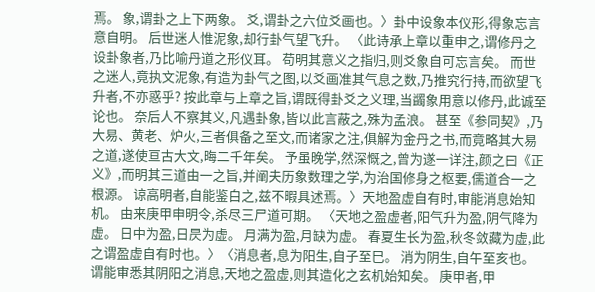焉。 象,谓卦之上下两象。 爻,谓卦之六位爻画也。〉卦中设象本仪形,得象忘言意自明。 后世迷人惟泥象,却行卦气望飞升。 〈此诗承上章以重申之,谓修丹之设卦象者,乃比喻丹道之形仪耳。 苟明其意义之指归,则爻象自可忘言矣。 而世之迷人,竟执文泥象,有造为卦气之图,以爻画准其气息之数,乃推究行持,而欲望飞升者,不亦惑乎? 按此章与上章之旨,谓既得卦爻之义理,当蠲象用意以修丹,此诚至论也。 奈后人不察其义,凡遇卦象,皆以此言蔽之,殊为孟浪。 甚至《参同契》,乃大易、黄老、炉火,三者俱备之至文,而诸家之注,俱解为金丹之书,而竟略其大易之道,遂使亘古大文,晦二千年矣。 予虽晚学,然深慨之,曾为遂一详注,颜之曰《正义》,而明其三道由一之旨,并阐夫历象数理之学,为治国修身之枢要,儒道合一之根源。 谅高明者,自能鉴白之,兹不暇具述焉。〉天地盈虚自有时,审能消息始知机。 由来庚甲申明令,杀尽三尸道可期。 〈天地之盈虚者,阳气升为盈,阴气降为虚。 日中为盈,日昃为虚。 月满为盈,月缺为虚。 春夏生长为盈,秋冬敛藏为虚,此之谓盈虚自有时也。〉〈消息者,息为阳生,自子至巳。 消为阴生,自午至亥也。 谓能审悉其阴阳之消息,天地之盈虚,则其造化之玄机始知矣。 庚甲者,甲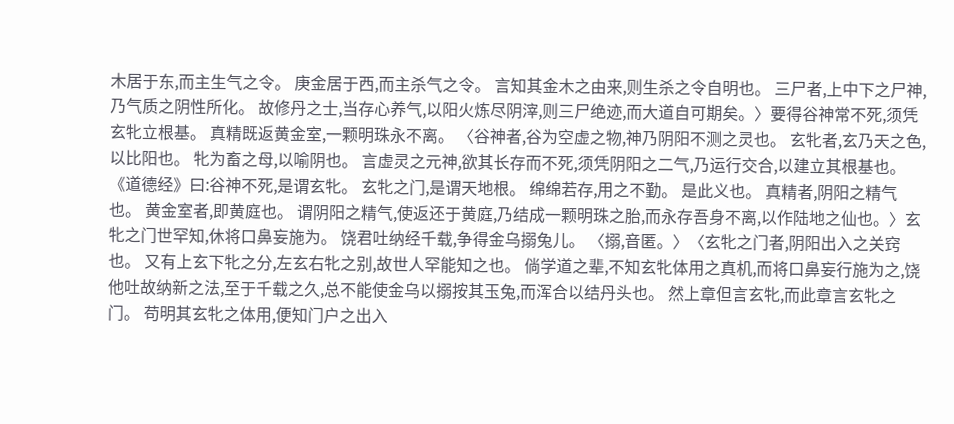木居于东,而主生气之令。 庚金居于西,而主杀气之令。 言知其金木之由来,则生杀之令自明也。 三尸者,上中下之尸神,乃气质之阴性所化。 故修丹之士,当存心养气,以阳火炼尽阴滓,则三尸绝迹,而大道自可期矣。〉要得谷神常不死,须凭玄牝立根基。 真精既返黄金室,一颗明珠永不离。 〈谷神者,谷为空虚之物,神乃阴阳不测之灵也。 玄牝者,玄乃天之色,以比阳也。 牝为畜之母,以喻阴也。 言虚灵之元神,欲其长存而不死,须凭阴阳之二气,乃运行交合,以建立其根基也。 《道德经》曰:谷神不死,是谓玄牝。 玄牝之门,是谓天地根。 绵绵若存,用之不勤。 是此义也。 真精者,阴阳之精气也。 黄金室者,即黄庭也。 谓阴阳之精气,使返还于黄庭,乃结成一颗明珠之胎,而永存吾身不离,以作陆地之仙也。〉玄牝之门世罕知,休将口鼻妄施为。 饶君吐纳经千载,争得金乌搦兔儿。 〈搦,音匿。〉〈玄牝之门者,阴阳出入之关窍也。 又有上玄下牝之分,左玄右牝之别,故世人罕能知之也。 倘学道之辈,不知玄牝体用之真机,而将口鼻妄行施为之,饶他吐故纳新之法,至于千载之久,总不能使金乌以搦按其玉兔,而浑合以结丹头也。 然上章但言玄牝,而此章言玄牝之门。 苟明其玄牝之体用,便知门户之出入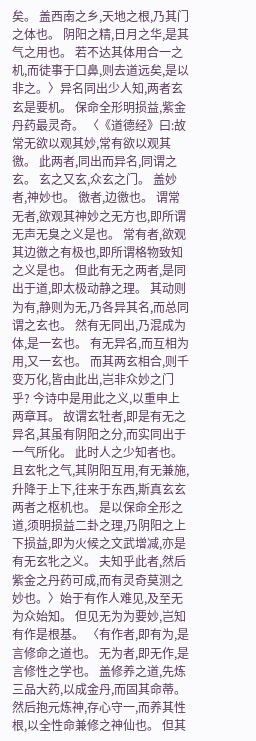矣。 盖西南之乡,天地之根,乃其门之体也。 阴阳之精,日月之华,是其气之用也。 若不达其体用合一之机,而徒事于口鼻,则去道远矣,是以非之。〉异名同出少人知,两者玄玄是要机。 保命全形明损益,紫金丹药最灵奇。 〈《道德经》曰:故常无欲以观其妙,常有欲以观其徼。 此两者,同出而异名,同谓之玄。 玄之又玄,众玄之门。 盖妙者,神妙也。 徼者,边徼也。 谓常无者,欲观其神妙之无方也,即所谓无声无臭之义是也。 常有者,欲观其边徼之有极也,即所谓格物致知之义是也。 但此有无之两者,是同出于道,即太极动静之理。 其动则为有,静则为无,乃各异其名,而总同谓之玄也。 然有无同出,乃混成为体,是一玄也。 有无异名,而互相为用,又一玄也。 而其两玄相合,则千变万化,皆由此出,岂非众妙之门乎? 今诗中是用此之义,以重申上两章耳。 故谓玄牡者,即是有无之异名,其虽有阴阳之分,而实同出于一气所化。 此时人之少知者也。 且玄牝之气,其阴阳互用,有无兼施,升降于上下,往来于东西,斯真玄玄两者之枢机也。 是以保命全形之道,须明损益二卦之理,乃阴阳之上下损益,即为火候之文武增减,亦是有无玄牝之义。 夫知乎此者,然后紫金之丹药可成,而有灵奇莫测之妙也。〉始于有作人难见,及至无为众始知。 但见无为为要妙,岂知有作是根基。 〈有作者,即有为,是言修命之道也。 无为者,即无作,是言修性之学也。 盖修养之道,先炼三品大药,以成金丹,而固其命蒂。 然后抱元炼神,存心守一,而养其性根,以全性命兼修之神仙也。 但其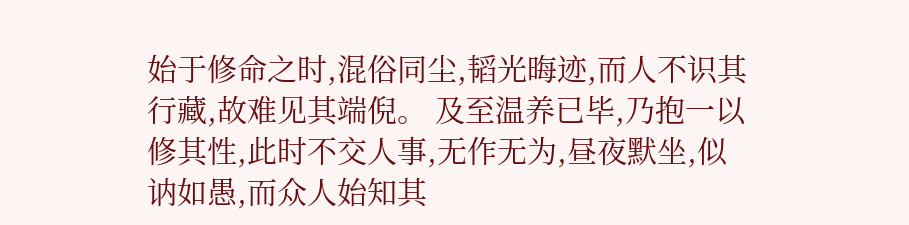始于修命之时,混俗同尘,韬光晦迹,而人不识其行藏,故难见其端倪。 及至温养已毕,乃抱一以修其性,此时不交人事,无作无为,昼夜默坐,似讷如愚,而众人始知其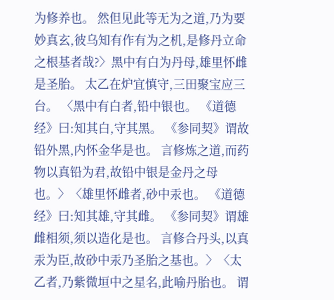为修养也。 然但见此等无为之道,乃为要妙真玄,彼乌知有作有为之机,是修丹立命之根基者哉?〉黑中有白为丹母,雄里怀雌是圣胎。 太乙在炉宜慎守,三田聚宝应三台。 〈黑中有白者,铅中银也。 《道德经》曰:知其白,守其黑。 《参同契》谓故铅外黑,内怀金华是也。 言修炼之道,而药物以真铅为君,故铅中银是金丹之母也。〉〈雄里怀雌者,砂中汞也。 《道德经》曰:知其雄,守其雌。 《参同契》谓雄雌相须,须以造化是也。 言修合丹头,以真汞为臣,故砂中汞乃圣胎之基也。〉〈太乙者,乃紫微垣中之星名,此喻丹胎也。 谓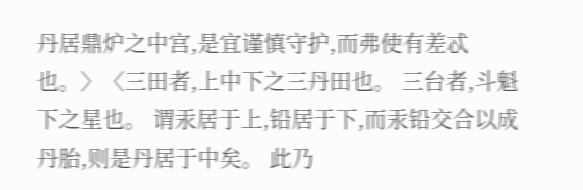丹居鼎炉之中宫,是宜谨慎守护,而弗使有差忒也。〉〈三田者,上中下之三丹田也。 三台者,斗魁下之星也。 谓汞居于上,铅居于下,而汞铅交合以成丹胎,则是丹居于中矣。 此乃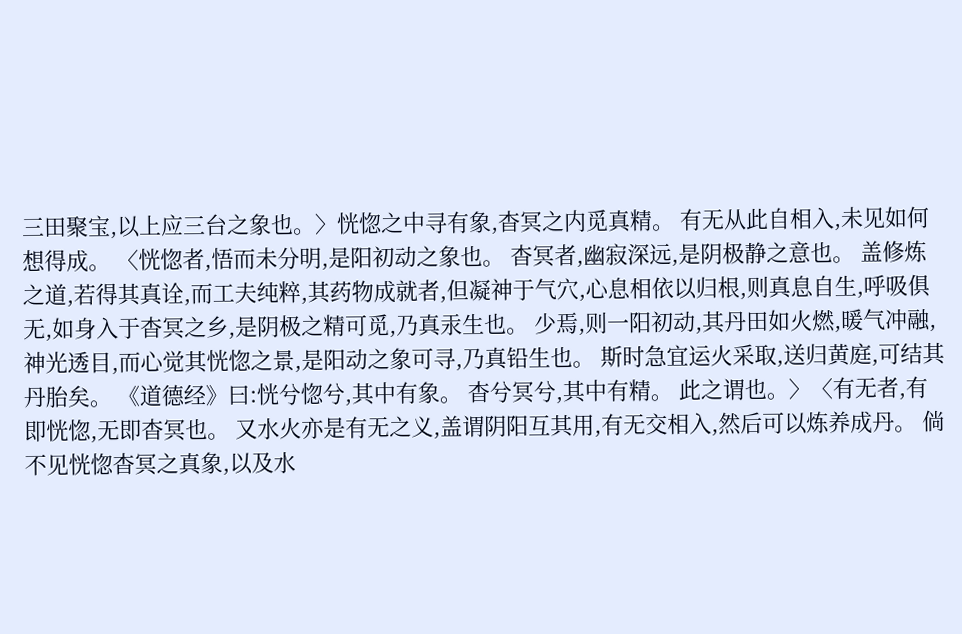三田聚宝,以上应三台之象也。〉恍惚之中寻有象,杳冥之内觅真精。 有无从此自相入,未见如何想得成。 〈恍惚者,悟而未分明,是阳初动之象也。 杳冥者,幽寂深远,是阴极静之意也。 盖修炼之道,若得其真诠,而工夫纯粹,其药物成就者,但凝神于气穴,心息相依以归根,则真息自生,呼吸俱无,如身入于杳冥之乡,是阴极之精可觅,乃真汞生也。 少焉,则一阳初动,其丹田如火燃,暖气冲融,神光透目,而心觉其恍惚之景,是阳动之象可寻,乃真铅生也。 斯时急宜运火采取,送归黄庭,可结其丹胎矣。 《道德经》曰:恍兮惚兮,其中有象。 杳兮冥兮,其中有精。 此之谓也。〉〈有无者,有即恍惚,无即杳冥也。 又水火亦是有无之义,盖谓阴阳互其用,有无交相入,然后可以炼养成丹。 倘不见恍惚杳冥之真象,以及水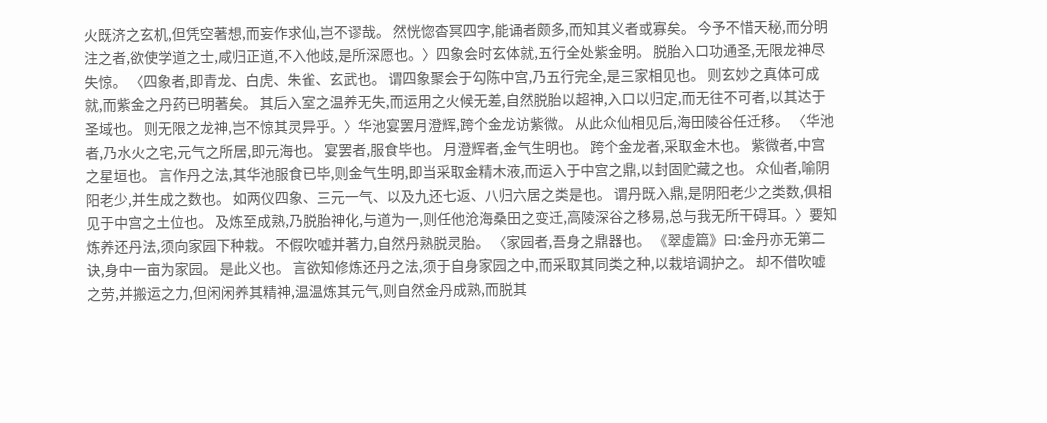火既济之玄机,但凭空著想,而妄作求仙,岂不谬哉。 然恍惚杳冥四字,能诵者颇多,而知其义者或寡矣。 今予不惜天秘,而分明注之者,欲使学道之士,咸归正道,不入他歧,是所深愿也。〉四象会时玄体就,五行全处紫金明。 脱胎入口功通圣,无限龙神尽失惊。 〈四象者,即青龙、白虎、朱雀、玄武也。 谓四象聚会于勾陈中宫,乃五行完全,是三家相见也。 则玄妙之真体可成就,而紫金之丹药已明著矣。 其后入室之温养无失,而运用之火候无差,自然脱胎以超神,入口以归定,而无往不可者,以其达于圣域也。 则无限之龙神,岂不惊其灵异乎。〉华池宴罢月澄辉,跨个金龙访紫微。 从此众仙相见后,海田陵谷任迁移。 〈华池者,乃水火之宅,元气之所居,即元海也。 宴罢者,服食毕也。 月澄辉者,金气生明也。 跨个金龙者,采取金木也。 紫微者,中宫之星垣也。 言作丹之法,其华池服食已毕,则金气生明,即当采取金精木液,而运入于中宫之鼎,以封固贮藏之也。 众仙者,喻阴阳老少,并生成之数也。 如两仪四象、三元一气、以及九还七返、八归六居之类是也。 谓丹既入鼎,是阴阳老少之类数,俱相见于中宫之土位也。 及炼至成熟,乃脱胎神化,与道为一,则任他沧海桑田之变迁,高陵深谷之移易,总与我无所干碍耳。〉要知炼养还丹法,须向家园下种栽。 不假吹嘘并著力,自然丹熟脱灵胎。 〈家园者,吾身之鼎器也。 《翠虚篇》曰:金丹亦无第二诀,身中一亩为家园。 是此义也。 言欲知修炼还丹之法,须于自身家园之中,而采取其同类之种,以栽培调护之。 却不借吹嘘之劳,并搬运之力,但闲闲养其精神,温温炼其元气,则自然金丹成熟,而脱其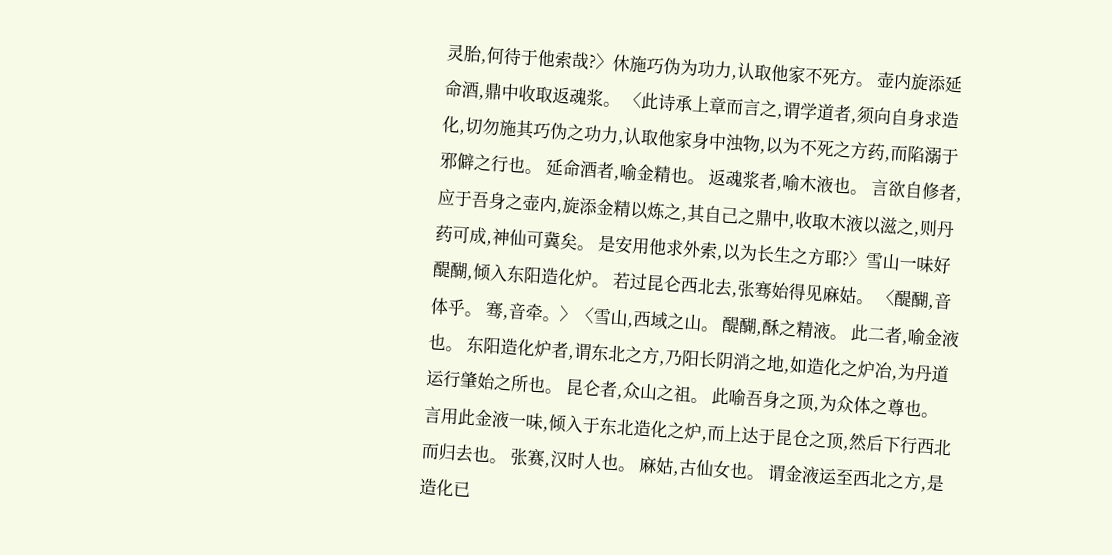灵胎,何待于他索哉?〉休施巧伪为功力,认取他家不死方。 壶内旋添延命酒,鼎中收取返魂浆。 〈此诗承上章而言之,谓学道者,须向自身求造化,切勿施其巧伪之功力,认取他家身中浊物,以为不死之方药,而陷溺于邪僻之行也。 延命酒者,喻金精也。 返魂浆者,喻木液也。 言欲自修者,应于吾身之壶内,旋添金精以炼之,其自己之鼎中,收取木液以滋之,则丹药可成,神仙可冀矣。 是安用他求外索,以为长生之方耶?〉雪山一味好醍醐,倾入东阳造化炉。 若过昆仑西北去,张骞始得见麻姑。 〈醍醐,音体乎。 骞,音牵。〉〈雪山,西域之山。 醍醐,酥之精液。 此二者,喻金液也。 东阳造化炉者,谓东北之方,乃阳长阴消之地,如造化之炉冶,为丹道运行肇始之所也。 昆仑者,众山之祖。 此喻吾身之顶,为众体之尊也。 言用此金液一味,倾入于东北造化之炉,而上达于昆仓之顶,然后下行西北而归去也。 张赛,汉时人也。 麻姑,古仙女也。 谓金液运至西北之方,是造化已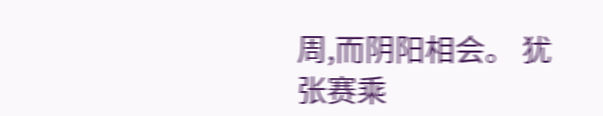周,而阴阳相会。 犹张赛乘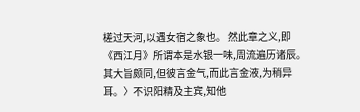槎过天河,以遇女宿之象也。 然此章之义,即《西江月》所谓本是水银一味,周流遍历诸辰。 其大旨颇同,但彼言金气,而此言金液,为稍异耳。〉不识阳精及主宾,知他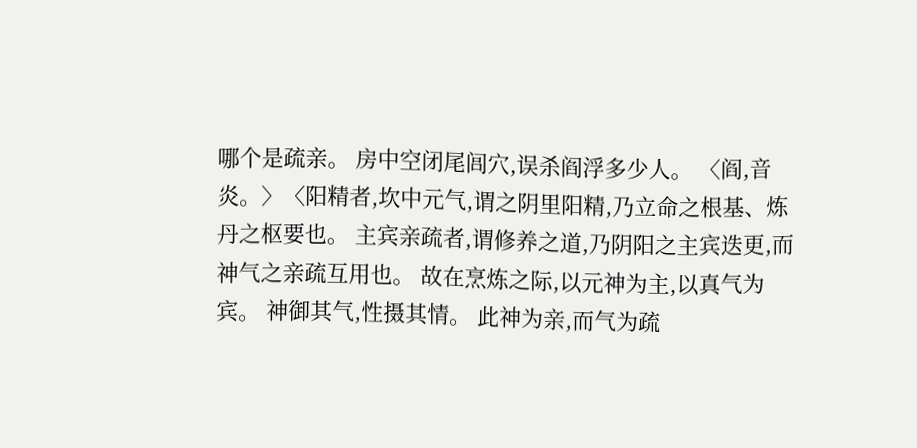哪个是疏亲。 房中空闭尾闾穴,误杀阎浮多少人。 〈阎,音炎。〉〈阳精者,坎中元气,谓之阴里阳精,乃立命之根基、炼丹之枢要也。 主宾亲疏者,谓修养之道,乃阴阳之主宾迭更,而神气之亲疏互用也。 故在烹炼之际,以元神为主,以真气为宾。 神御其气,性摄其情。 此神为亲,而气为疏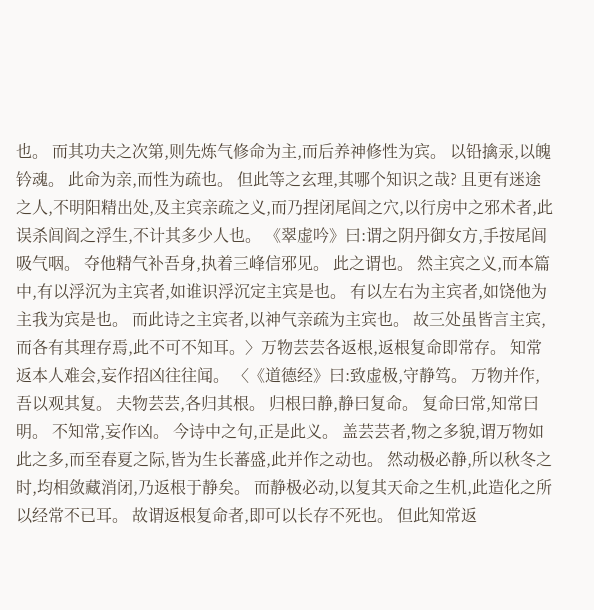也。 而其功夫之次第,则先炼气修命为主,而后养神修性为宾。 以铅擒汞,以魄钤魂。 此命为亲,而性为疏也。 但此等之玄理,其哪个知识之哉? 且更有迷途之人,不明阳精出处,及主宾亲疏之义,而乃捏闭尾闾之穴,以行房中之邪术者,此误杀闾阎之浮生,不计其多少人也。 《翠虚吟》曰:谓之阴丹御女方,手按尾闾吸气咽。 夺他精气补吾身,执着三峰信邪见。 此之谓也。 然主宾之义,而本篇中,有以浮沉为主宾者,如谁识浮沉定主宾是也。 有以左右为主宾者,如饶他为主我为宾是也。 而此诗之主宾者,以神气亲疏为主宾也。 故三处虽皆言主宾,而各有其理存焉,此不可不知耳。〉万物芸芸各返根,返根复命即常存。 知常返本人难会,妄作招凶往往闻。 〈《道德经》曰:致虚极,守静笃。 万物并作,吾以观其复。 夫物芸芸,各归其根。 归根曰静,静曰复命。 复命曰常,知常曰明。 不知常,妄作凶。 今诗中之句,正是此义。 盖芸芸者,物之多貌,谓万物如此之多,而至春夏之际,皆为生长蕃盛,此并作之动也。 然动极必静,所以秋冬之时,均相敛藏消闭,乃返根于静矣。 而静极必动,以复其天命之生机,此造化之所以经常不已耳。 故谓返根复命者,即可以长存不死也。 但此知常返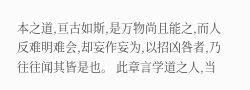本之道,亘古如斯,是万物尚且能之,而人反难明难会,却妄作妄为,以招凶咎者,乃往往闻其皆是也。 此章言学道之人,当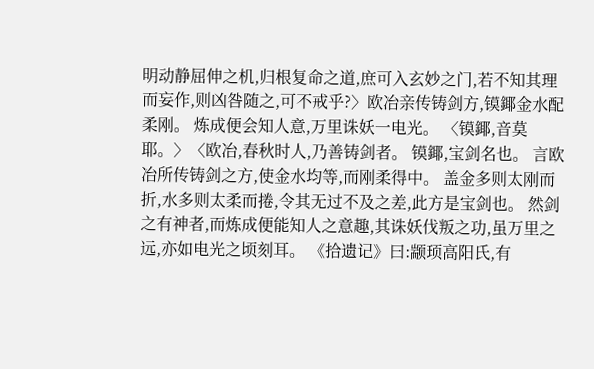明动静屈伸之机,归根复命之道,庶可入玄妙之门,若不知其理而妄作,则凶咎随之,可不戒乎?〉欧冶亲传铸剑方,镆鎁金水配柔刚。 炼成便会知人意,万里诛妖一电光。 〈镆鎁,音莫耶。〉〈欧冶,春秋时人,乃善铸剑者。 镆鎁,宝剑名也。 言欧冶所传铸剑之方,使金水均等,而刚柔得中。 盖金多则太刚而折,水多则太柔而捲,令其无过不及之差,此方是宝剑也。 然剑之有神者,而炼成便能知人之意趣,其诛妖伐叛之功,虽万里之远,亦如电光之顷刻耳。 《拾遗记》曰:颛顼高阳氏,有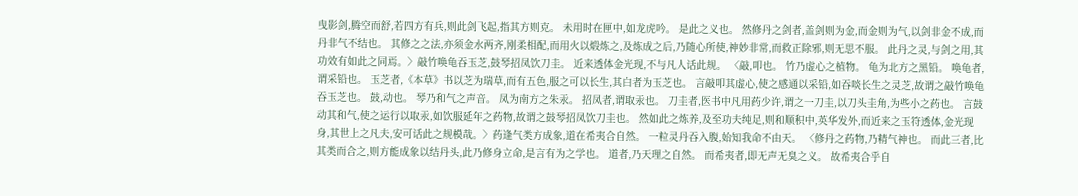曳影剑,腾空而舒,若四方有兵,则此剑飞起,指其方则克。 未用时在匣中,如龙虎吟。 是此之义也。 然修丹之剑者,盖剑则为金,而金则为气,以剑非金不成,而丹非气不结也。 其修之之法,亦须金水两齐,刚柔相配,而用火以煅炼之,及炼成之后,乃随心所使,神妙非常,而救正除邪,则无思不服。 此丹之灵,与剑之用,其功效有如此之同焉。〉敲竹唤龟吞玉芝,鼓琴招凤饮刀圭。 近来透体金光现,不与凡人话此规。 〈敲,叩也。 竹乃虚心之植物。 龟为北方之黑铅。 唤龟者,谓采铅也。 玉芝者,《本草》书以芝为瑞草,而有五色,服之可以长生,其白者为玉芝也。 言敲叩其虚心,使之感通以采铅,如吞啖长生之灵芝,故谓之敲竹唤龟吞玉芝也。 鼓,动也。 琴乃和气之声音。 凤为南方之朱汞。 招凤者,谓取汞也。 刀圭者,医书中凡用药少许,谓之一刀圭,以刀头圭角,为些小之药也。 言鼓动其和气,使之运行以取汞,如饮服延年之药物,故谓之鼓琴招凤饮刀圭也。 然如此之炼养,及至功夫纯足,则和顺积中,英华发外,而近来之玉符透体,金光现身,其世上之凡夫,安可话此之规模哉。〉药逢气类方成象,道在希夷合自然。 一粒灵丹吞入腹,始知我命不由天。 〈修丹之药物,乃精气神也。 而此三者,比其类而合之,则方能成象以结丹头,此乃修身立命,是言有为之学也。 道者,乃天理之自然。 而希夷者,即无声无臭之义。 故希夷合乎自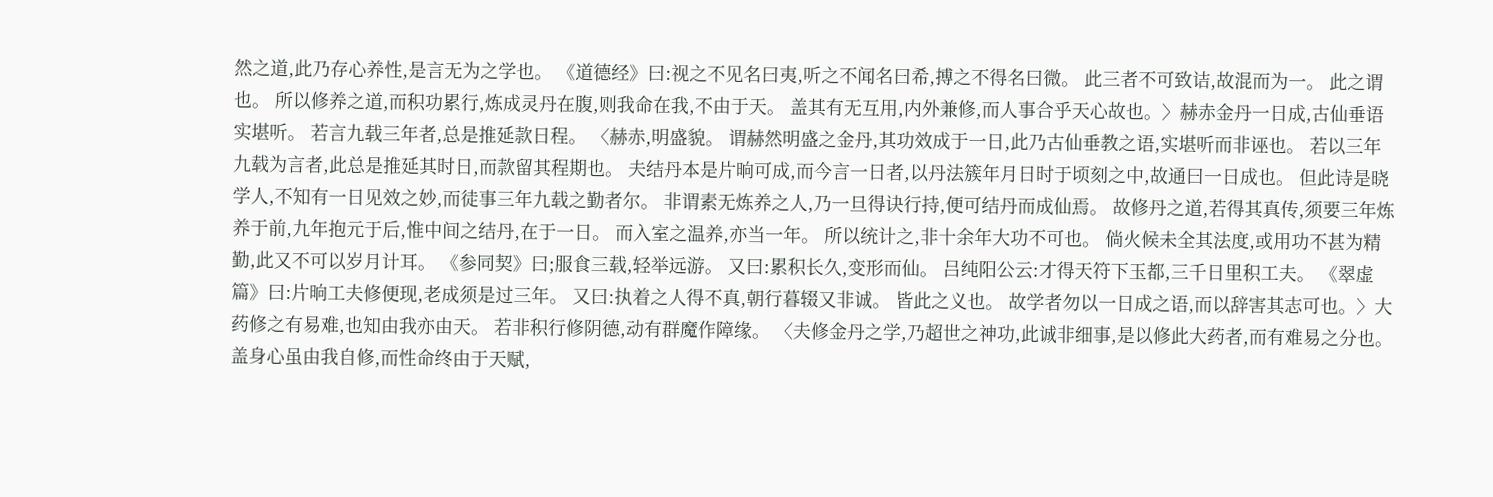然之道,此乃存心养性,是言无为之学也。 《道德经》曰:视之不见名曰夷,听之不闻名曰希,搏之不得名曰微。 此三者不可致诘,故混而为一。 此之谓也。 所以修养之道,而积功累行,炼成灵丹在腹,则我命在我,不由于天。 盖其有无互用,内外兼修,而人事合乎天心故也。〉赫赤金丹一日成,古仙垂语实堪听。 若言九载三年者,总是推延款日程。 〈赫赤,明盛貌。 谓赫然明盛之金丹,其功效成于一日,此乃古仙垂教之语,实堪听而非诬也。 若以三年九载为言者,此总是推延其时日,而款留其程期也。 夫结丹本是片晌可成,而今言一日者,以丹法簇年月日时于顷刻之中,故通曰一日成也。 但此诗是晓学人,不知有一日见效之妙,而徒事三年九载之勤者尔。 非谓素无炼养之人,乃一旦得诀行持,便可结丹而成仙焉。 故修丹之道,若得其真传,须要三年炼养于前,九年抱元于后,惟中间之结丹,在于一日。 而入室之温养,亦当一年。 所以统计之,非十余年大功不可也。 倘火候未全其法度,或用功不甚为精勤,此又不可以岁月计耳。 《参同契》曰;服食三载,轻举远游。 又曰:累积长久,变形而仙。 吕纯阳公云:才得天符下玉都,三千日里积工夫。 《翠虚篇》曰:片晌工夫修便现,老成须是过三年。 又曰:执着之人得不真,朝行暮辍又非诚。 皆此之义也。 故学者勿以一日成之语,而以辞害其志可也。〉大药修之有易难,也知由我亦由天。 若非积行修阴德,动有群魔作障缘。 〈夫修金丹之学,乃超世之神功,此诚非细事,是以修此大药者,而有难易之分也。 盖身心虽由我自修,而性命终由于天赋,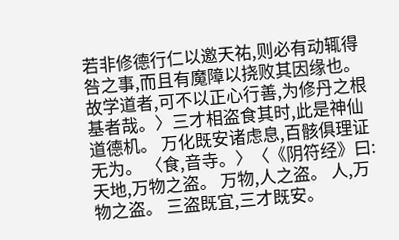若非修德行仁以邀天祐,则必有动辄得咎之事,而且有魔障以挠败其因缘也。 故学道者,可不以正心行善,为修丹之根基者哉。〉三才相盗食其时,此是神仙道德机。 万化既安诸虑息,百骸俱理证无为。 〈食,音寺。〉〈《阴符经》曰:天地,万物之盗。 万物,人之盗。 人,万物之盗。 三盗既宜,三才既安。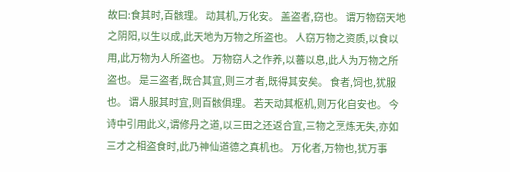故曰:食其时,百骸理。 动其机,万化安。 盖盗者,窃也。 谓万物窃天地之阴阳,以生以成,此天地为万物之所盗也。 人窃万物之资质,以食以用,此万物为人所盗也。 万物窃人之作养,以蕃以息,此人为万物之所盗也。 是三盗者,既合其宜,则三才者,既得其安矣。 食者,饲也,犹服也。 谓人服其时宜,则百骸俱理。 若天动其枢机,则万化自安也。 今诗中引用此义,谓修丹之道,以三田之还返合宜,三物之烹炼无失,亦如三才之相盗食时,此乃神仙道德之真机也。 万化者,万物也,犹万事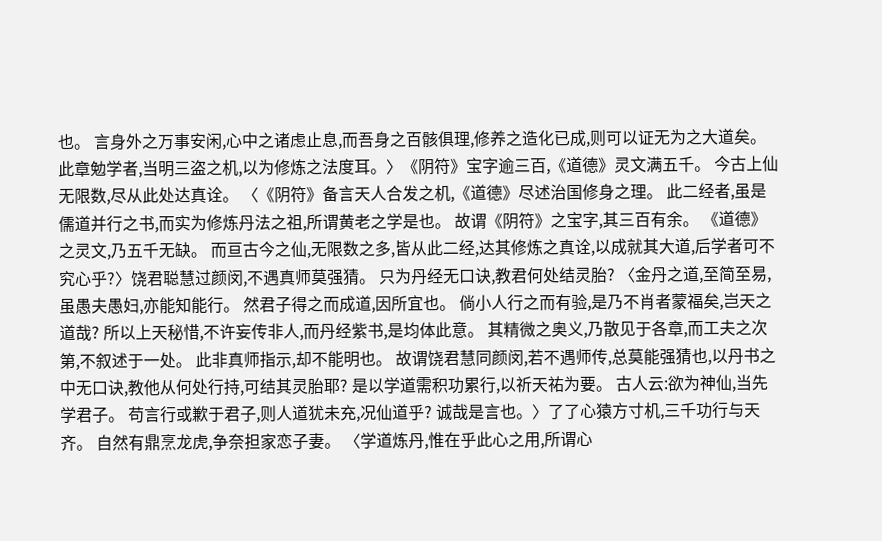也。 言身外之万事安闲,心中之诸虑止息,而吾身之百骸俱理,修养之造化已成,则可以证无为之大道矣。 此章勉学者,当明三盗之机,以为修炼之法度耳。〉《阴符》宝字逾三百,《道德》灵文满五千。 今古上仙无限数,尽从此处达真诠。 〈《阴符》备言天人合发之机,《道德》尽述治国修身之理。 此二经者,虽是儒道并行之书,而实为修炼丹法之祖,所谓黄老之学是也。 故谓《阴符》之宝字,其三百有余。 《道德》之灵文,乃五千无缺。 而亘古今之仙,无限数之多,皆从此二经,达其修炼之真诠,以成就其大道,后学者可不究心乎?〉饶君聪慧过颜闵,不遇真师莫强猜。 只为丹经无口诀,教君何处结灵胎? 〈金丹之道,至简至易,虽愚夫愚妇,亦能知能行。 然君子得之而成道,因所宜也。 倘小人行之而有验,是乃不肖者蒙福矣,岂天之道哉? 所以上天秘惜,不许妄传非人,而丹经紫书,是均体此意。 其精微之奥义,乃散见于各章,而工夫之次第,不叙述于一处。 此非真师指示,却不能明也。 故谓饶君慧同颜闵,若不遇师传,总莫能强猜也,以丹书之中无口诀,教他从何处行持,可结其灵胎耶? 是以学道需积功累行,以祈天祐为要。 古人云:欲为神仙,当先学君子。 苟言行或歉于君子,则人道犹未充,况仙道乎? 诚哉是言也。〉了了心猿方寸机,三千功行与天齐。 自然有鼎烹龙虎,争奈担家恋子妻。 〈学道炼丹,惟在乎此心之用,所谓心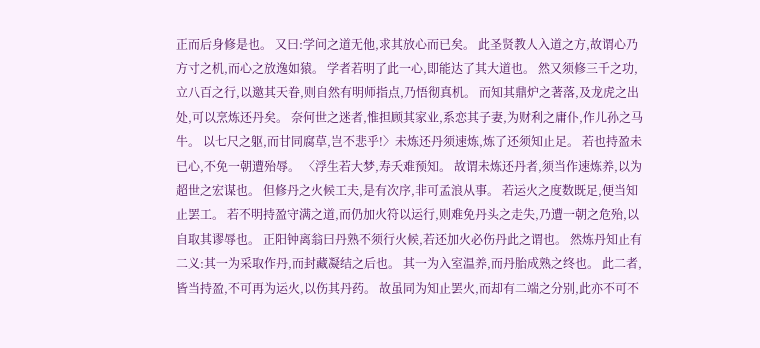正而后身修是也。 又曰:学问之道无他,求其放心而已矣。 此圣贤教人入道之方,故谓心乃方寸之机,而心之放逸如猿。 学者若明了此一心,即能达了其大道也。 然又须修三千之功,立八百之行,以邀其天眷,则自然有明师指点,乃悟彻真机。 而知其鼎炉之著落,及龙虎之出处,可以烹炼还丹矣。 奈何世之迷者,惟担顾其家业,系恋其子妻,为财利之庸仆,作儿孙之马牛。 以七尺之躯,而甘同腐草,岂不悲乎!〉未炼还丹须速炼,炼了还须知止足。 若也持盈未已心,不免一朝遭殆辱。 〈浮生若大梦,寿夭难预知。 故谓未炼还丹者,须当作速炼养,以为超世之宏谋也。 但修丹之火候工夫,是有次序,非可孟浪从事。 若运火之度数既足,便当知止罢工。 若不明持盈守满之道,而仍加火符以运行,则难免丹头之走失,乃遭一朝之危殆,以自取其谬辱也。 正阳钟离翁曰丹熟不须行火候,若还加火必伤丹此之谓也。 然炼丹知止有二义:其一为采取作丹,而封藏凝结之后也。 其一为入室温养,而丹胎成熟之终也。 此二者,皆当持盈,不可再为运火,以伤其丹药。 故虽同为知止罢火,而却有二端之分别,此亦不可不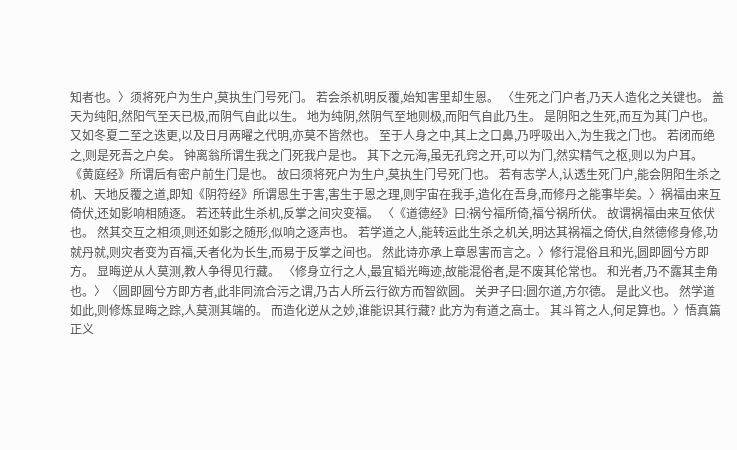知者也。〉须将死户为生户,莫执生门号死门。 若会杀机明反覆,始知害里却生恩。 〈生死之门户者,乃天人造化之关键也。 盖天为纯阳,然阳气至天已极,而阴气自此以生。 地为纯阴,然阴气至地则极,而阳气自此乃生。 是阴阳之生死,而互为其门户也。 又如冬夏二至之迭更,以及日月两曜之代明,亦莫不皆然也。 至于人身之中,其上之口鼻,乃呼吸出入,为生我之门也。 若闭而绝之,则是死吾之户矣。 钟离翁所谓生我之门死我户是也。 其下之元海,虽无孔窍之开,可以为门,然实精气之枢,则以为户耳。 《黄庭经》所谓后有密户前生门是也。 故曰须将死户为生户,莫执生门号死门也。 若有志学人,认透生死门户,能会阴阳生杀之机、天地反覆之道,即知《阴符经》所谓恩生于害,害生于恩之理,则宇宙在我手,造化在吾身,而修丹之能事毕矣。〉祸福由来互倚伏,还如影响相随逐。 若还转此生杀机,反掌之间灾变福。 〈《道德经》曰:祸兮福所倚,福兮祸所伏。 故谓祸福由来互依伏也。 然其交互之相须,则还如影之随形,似响之逐声也。 若学道之人,能转运此生杀之机关,明达其祸福之倚伏,自然德修身修,功就丹就,则灾者变为百福,夭者化为长生,而易于反掌之间也。 然此诗亦承上章恩害而言之。〉修行混俗且和光,圆即圆兮方即方。 显晦逆从人莫测,教人争得见行藏。 〈修身立行之人,最宜韬光晦迹,故能混俗者,是不废其伦常也。 和光者,乃不露其圭角也。〉〈圆即圆兮方即方者,此非同流合污之谓,乃古人所云行欲方而智欲圆。 关尹子曰:圆尔道,方尔德。 是此义也。 然学道如此,则修炼显晦之踪,人莫测其端的。 而造化逆从之妙,谁能识其行藏? 此方为有道之高士。 其斗筲之人,何足算也。〉悟真篇正义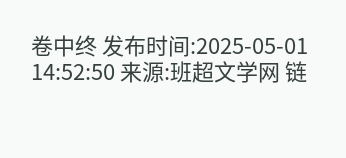卷中终 发布时间:2025-05-01 14:52:50 来源:班超文学网 链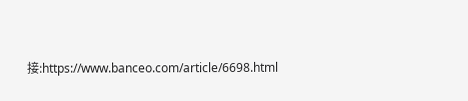接:https://www.banceo.com/article/6698.html